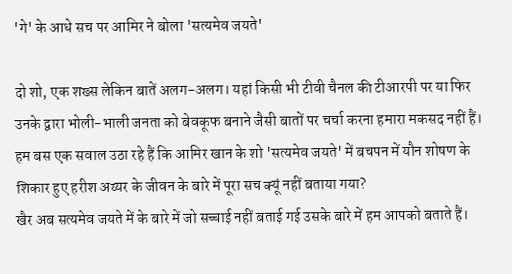'गे' के आधे सच पर आमिर ने बोला 'सत्यमेव जयते'

दो शो, एक शख्स लेकिन बातें अलग-अलग। यहां किसी भी टीवी चैनल की टीआरपी पर या फिर उनके द्वारा भोली-भाली जनता को बेवकूफ बनाने जैसी बातों पर चर्चा करना हमारा मकसद नहीं हैं। हम बस एक सवाल उठा रहे हैं कि आमिर खान के शो 'सत्यमेव जयते' में बचपन में यौन शोषण के शिकार हुए हरीश अय्यर के जीवन के बारे में पूरा सच क्यूं नहीं बताया गया?
खैर अब सत्यमेव जयते में के बारे में जो सच्चाई नहीं बताई गई उसके बारे में हम आपको बताते हैं।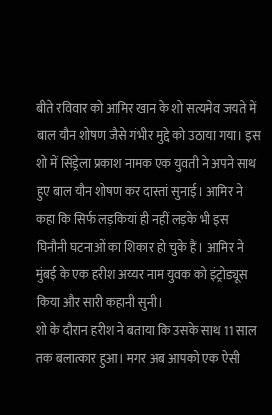बीते रविवार को आमिर खान के शो सत्यमेव जयते में बाल यौन शोषण जैसे गंभीर मुद्दे को उठाया गया। इस शो में सिंड्रेला प्रकाश नामक एक युवती ने अपने साथ हुए बाल यौन शोषण कर दास्तां सुनाई। आमिर ने कहा कि सिर्फ लड़कियां ही नहीं लड़के भी इस घिनौनी घटनाओं का शिकार हो चुके हैं। आमिर ने मुंबई के एक हरीश अय्यर नाम युवक को इंट्रोड्यूस किया और सारी कहानी सुनी।
शो के दौरान हरीश ने बताया कि उसके साथ 11 साल तक बलात्कार हुआ। मगर अब आपको एक ऐसी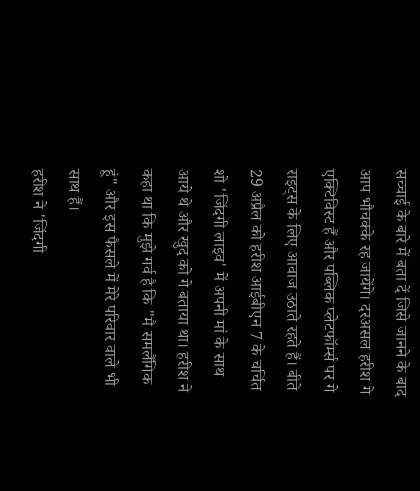सच्चाई के बारे में बता दें जिसे जानने के बाद आप भौचक्के रह जायेंगे। दरअसल हरीश गे एक्टिविस्ट हैं और पब्लिक प्लेटफॉर्म्स पर गे राइट्स के लिए आवाज उठाते रहते हैं। बीते 29 अप्रैल को हरीश आईबीएन 7 के चर्चित शो 'जिंदगी लाइव' में अपनी मां के साथ आये थे और खुद को गे बताया था। हरीश ने कहा था कि मुझे गर्व है कि "मै समलैँगिक हूं" और इस फैसले में मेरे परिवार वाले भी साथ हैं।
हरीश ने 'जिंदगी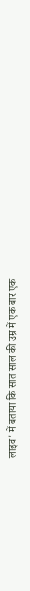लाइव' में बताया कि सात साल की उम्र में एक बार एक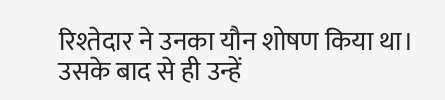रिश्तेदार ने उनका यौन शोषण किया था। उसके बाद से ही उन्हें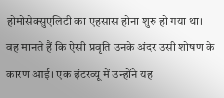होमोसेक्सुएलिटी का एहसास होना शुरु हो गया था। वह मानते हैं कि ऐसी प्रवृति उनके अंदर उसी शोषण के कारण आई। एक इंटरव्यू में उन्होंने यह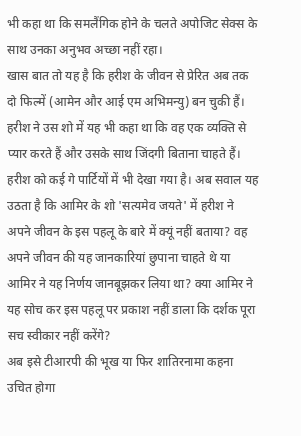भी कहा था कि समलैंगिक होने के चलते अपोजिट सेक्स के साथ उनका अनुभव अच्छा नहीं रहा।
खास बात तो यह है कि हरीश के जीवन से प्रेरित अब तक दो फिल्में (आमेन और आई एम अभिमन्यु) बन चुकी हैं। हरीश ने उस शो में यह भी कहा था कि वह एक व्यक्ति से प्यार करते हैं और उसके साथ जिंदगी बिताना चाहते हैं। हरीश को कई गे पार्टियों में भी देखा गया है। अब सवाल यह उठता है कि आमिर के शो 'सत्यमेव जयते' में हरीश ने अपने जीवन के इस पहलू के बारे में क्यूं नहीं बताया? वह अपने जीवन की यह जानकारियां छुपाना चाहते थे या आमिर ने यह निर्णय जानबूझकर लिया था? क्या आमिर ने यह सोच कर इस पहलू पर प्रकाश नहीं डाला कि दर्शक पूरा सच स्वीकार नहीं करेंगे?
अब इसे टीआरपी की भूख या फिर शातिरनामा कहना उचित होगा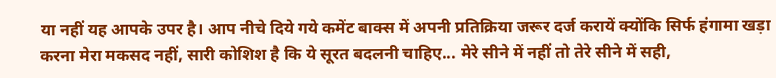या नहीं यह आपके उपर है। आप नीचे दिये गये कमेंट बाक्स में अपनी प्रतिक्रिया जरूर दर्ज करायें क्योंकि सिर्फ हंगामा खड़ा करना मेरा मकसद नहीं, सारी कोशिश है कि ये सूरत बदलनी चाहिए... मेरे सीने में नहीं तो तेरे सीने में सही,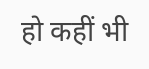हो कहीं भी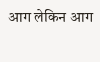आग लेकिन आग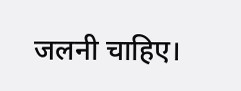जलनी चाहिए।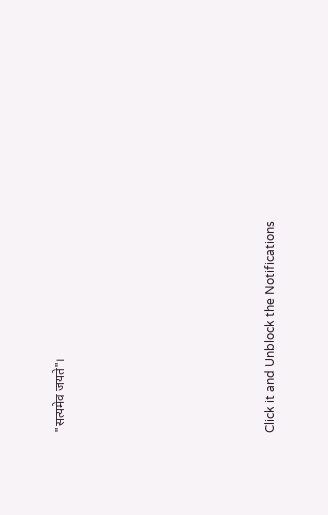"सत्यमेव जयते"।












Click it and Unblock the Notifications